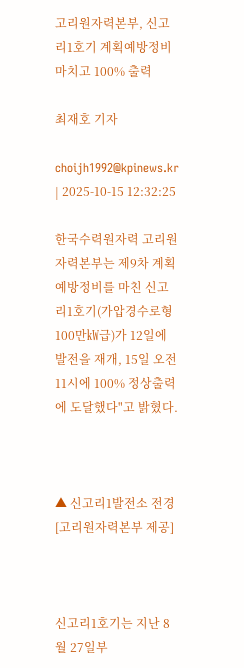고리원자력본부, 신고리1호기 계획예방정비 마치고 100% 출력

최재호 기자

choijh1992@kpinews.kr | 2025-10-15 12:32:25

한국수력원자력 고리원자력본부는 제9차 계획예방정비를 마친 신고리1호기(가압경수로형 100만㎾급)가 12일에 발전을 재개, 15일 오전 11시에 100% 정상출력에 도달했다"고 밝혔다.



▲ 신고리1발전소 전경 [고리원자력본부 제공]



신고리1호기는 지난 8월 27일부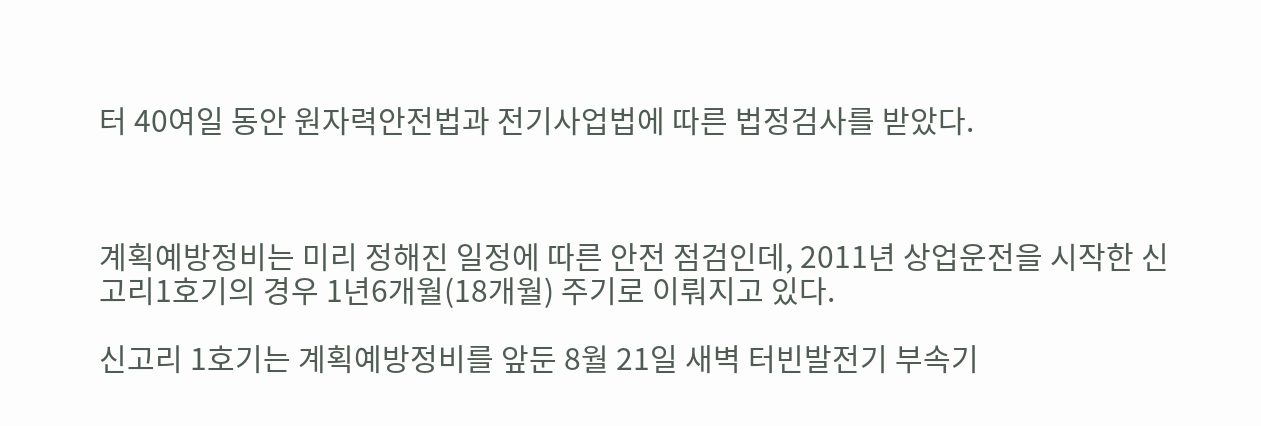터 40여일 동안 원자력안전법과 전기사업법에 따른 법정검사를 받았다.



계획예방정비는 미리 정해진 일정에 따른 안전 점검인데, 2011년 상업운전을 시작한 신고리1호기의 경우 1년6개월(18개월) 주기로 이뤄지고 있다.

신고리 1호기는 계획예방정비를 앞둔 8월 21일 새벽 터빈발전기 부속기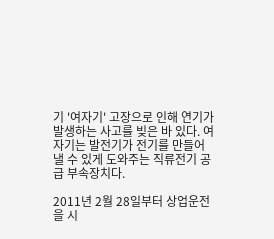기 '여자기' 고장으로 인해 연기가 발생하는 사고를 빚은 바 있다. 여자기는 발전기가 전기를 만들어 낼 수 있게 도와주는 직류전기 공급 부속장치다.

2011년 2월 28일부터 상업운전을 시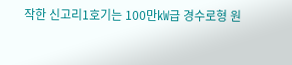작한 신고리1호기는 100만㎾급 경수로형 원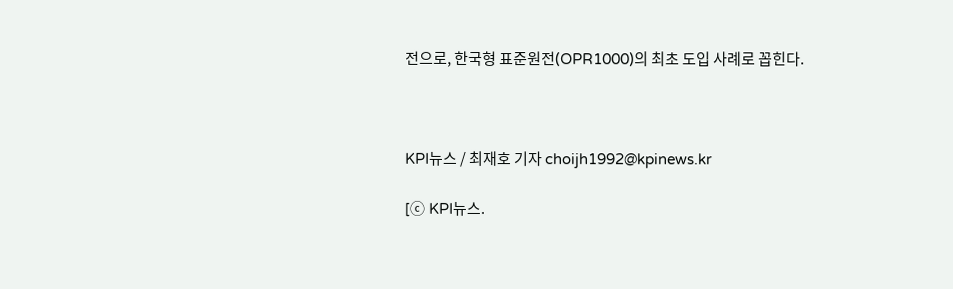전으로, 한국형 표준원전(OPR1000)의 최초 도입 사례로 꼽힌다.



KPI뉴스 / 최재호 기자 choijh1992@kpinews.kr

[ⓒ KPI뉴스.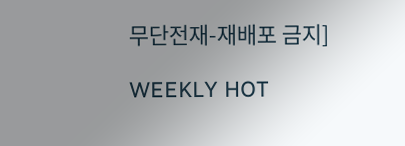무단전재-재배포 금지]

WEEKLY HOT